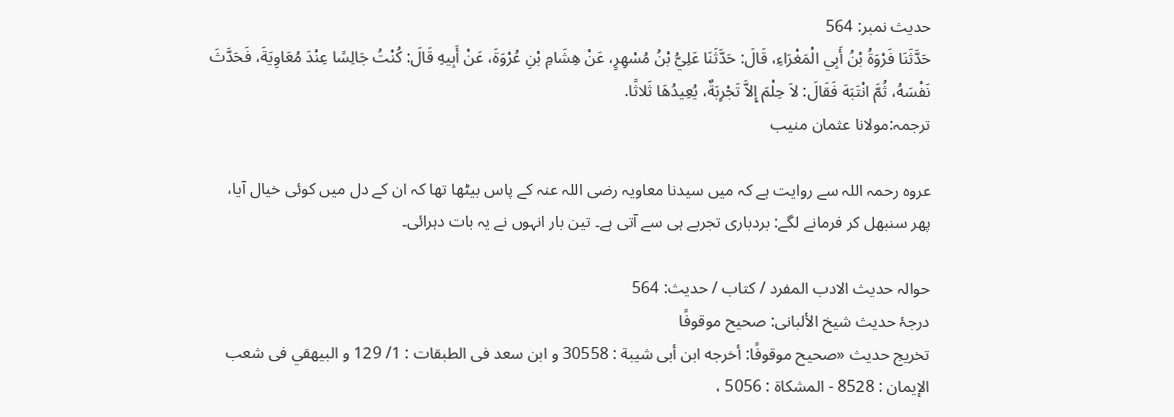حدیث نمبر: 564
حَدَّثَنَا فَرْوَةُ بْنُ أَبِي الْمَغْرَاءِ، قَالَ: حَدَّثَنَا عَلِيُّ بْنُ مُسْهِرٍ، عَنْ هِشَامِ بْنِ عُرْوَةَ، عَنْ أَبِيهِ قَالَ: كُنْتُ جَالِسًا عِنْدَ مُعَاوِيَةَ، فَحَدَّثَ نَفْسَهُ، ثُمَّ انْتَبَهَ فَقَالَ: لاَ حِلْمَ إِلاَّ تَجْرِبَةٌ، يُعِيدُهَا ثَلاثًا.
ترجمہ:مولانا عثمان منیب

عروہ رحمہ اللہ سے روایت ہے کہ میں سیدنا معاویہ رضی اللہ عنہ کے پاس بیٹھا تھا کہ ان کے دل میں کوئی خیال آیا، پھر سنبھل کر فرمانے لگے: بردباری تجربے ہی سے آتی ہے۔ تین بار انہوں نے یہ بات دہرائی۔

حوالہ حدیث الادب المفرد / كتاب / حدیث: 564
درجۂ حدیث شیخ الألبانی: صحيح موقوفًا
تخریج حدیث «صحيح موقوفًا: أخرجه ابن أبى شيبة : 30558 و ابن سعد فى الطبقات : 1/ 129 و البيهقي فى شعب الإيمان : 8528 - المشكاة : 5056 ،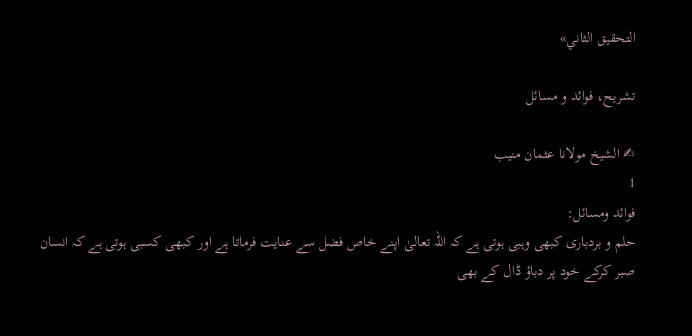التحقيق الثاني»

تشریح، فوائد و مسائل

✍ الشیخ مولانا عثمان منیب
1
فوائد ومسائل:
حلم و بردباری کبھی وہبی ہوتی ہے کہ اللہ تعالیٰ اپنے خاص فضل سے عنایت فرماتا ہے اور کبھی کسبی ہوتی ہے کہ انسان صبر کرکے خود پر دباؤ ڈال کے بھی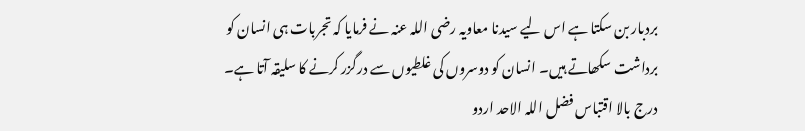بردبار بن سکتا ہے اس لیے سیدنا معاویہ رضی اللہ عنہ نے فرمایا کہ تجربات ہی انسان کو برداشت سکھاتے ہیں۔ انسان کو دوسروں کی غلطیوں سے درگزر کرنے کا سلیقہ آتا ہے۔
درج بالا اقتباس فضل اللہ الاحد اردو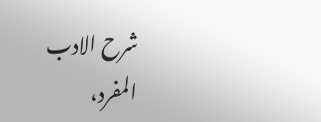شرح الادب المفرد،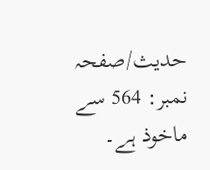حدیث/صفحہ نمبر: 564 سے ماخوذ ہے۔